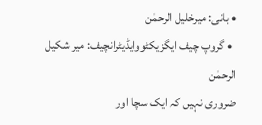• بانی: میرخلیل الرحمٰن
  • گروپ چیف ایگزیکٹووایڈیٹرانچیف: میر شکیل الرحمٰن
ضروری نہیں کہ ایک سچا اور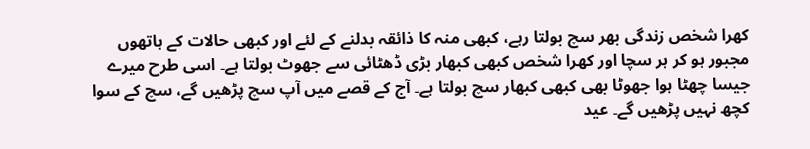کھرا شخص زندگی بھر سچ بولتا رہے، کبھی منہ کا ذائقہ بدلنے کے لئے اور کبھی حالات کے ہاتھوں مجبور ہو کر ہر سچا اور کھرا شخص کبھی کبھار بڑی ڈھٹائی سے جھوٹ بولتا ہے۔ اسی طرح میرے جیسا چھٹا ہوا جھوٹا بھی کبھی کبھار سچ بولتا ہے۔ آج کے قصے میں آپ سچ پڑھیں گے، سچ کے سوا کچھ نہیں پڑھیں گے۔ عید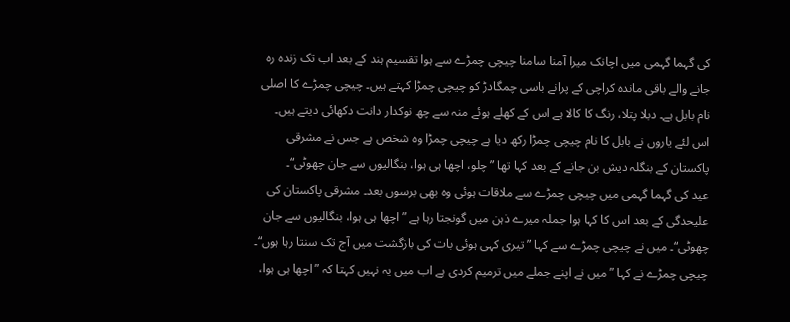کی گہما گہمی میں اچانک میرا آمنا سامنا چیچی چمڑے سے ہوا تقسیم ہند کے بعد اب تک زندہ رہ جانے والے باقی ماندہ کراچی کے پرانے باسی چمگادڑ کو چیچی چمڑا کہتے ہیں۔ چیچی چمڑے کا اصلی نام بابل ہے۔ دبلا پتلا، رنگ کا کالا ہے اس کے کھلے ہوئے منہ سے چھ نوکدار دانت دکھائی دیتے ہیں۔ اس لئے یاروں نے بابل کا نام چیچی چمڑا رکھ دیا ہے چیچی چمڑا وہ شخص ہے جس نے مشرقی پاکستان کے بنگلہ دیش بن جانے کے بعد کہا تھا ”چلو، اچھا ہی ہوا، بنگالیوں سے جان چھوٹی“۔
عید کی گہما گہمی میں چیچی چمڑے سے ملاقات ہوئی وہ بھی برسوں بعد۔ مشرقی پاکستان کی علیحدگی کے بعد اس کا کہا ہوا جملہ میرے ذہن میں گونجتا رہا ہے ”اچھا ہی ہوا، بنگالیوں سے جان چھوٹی“۔ میں نے چیچی چمڑے سے کہا ”تیری کہی ہوئی بات کی بازگشت میں آج تک سنتا رہا ہوں“۔
چیچی چمڑے نے کہا ”میں نے اپنے جملے میں ترمیم کردی ہے اب میں یہ نہیں کہتا کہ ”اچھا ہی ہوا،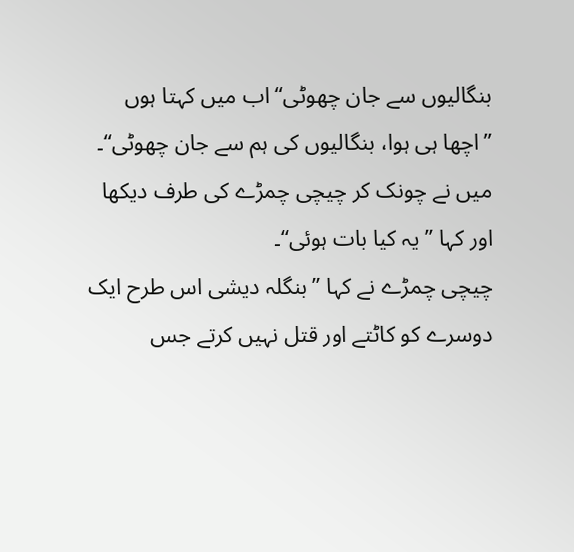بنگالیوں سے جان چھوٹی“ اب میں کہتا ہوں ”اچھا ہی ہوا، بنگالیوں کی ہم سے جان چھوٹی“۔
میں نے چونک کر چیچی چمڑے کی طرف دیکھا اور کہا ”یہ کیا بات ہوئی“۔
چیچی چمڑے نے کہا ”بنگلہ دیشی اس طرح ایک دوسرے کو کاٹتے اور قتل نہیں کرتے جس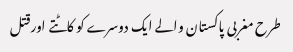طرح مغربی پاکستان والے ایک دوسرے کو کاٹتے اور قتل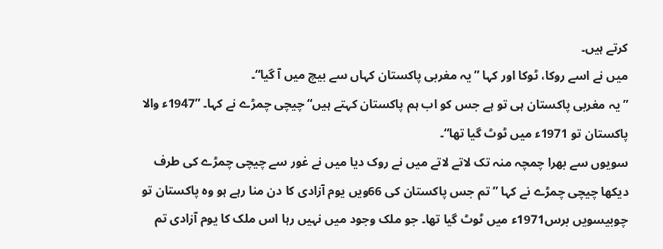کرتے ہیں۔
میں نے اسے روکا، ٹوکا اور کہا ”یہ مغربی پاکستان کہاں سے بیچ میں آ گیا“۔
”یہ مغربی پاکستان ہی تو ہے جس کو اب ہم پاکستان کہتے ہیں“ چیچی چمڑے نے کہا۔ ”1947ء والا پاکستان تو 1971ء میں ٹوٹ گیا تھا“۔
سویوں سے بھرا چمچہ منہ تک لاتے لاتے میں نے روک دیا میں نے غور سے چیچی چمڑے کی طرف دیکھا چیچی چمڑے نے کہا ”تم جس پاکستان کی 66ویں یوم آزادی کا دن منا رہے ہو وہ پاکستان تو چوبیسویں برس1971ء میں ٹوٹ گیا تھا۔ جو ملک وجود میں نہیں رہا اس ملک کا یوم آزادی تم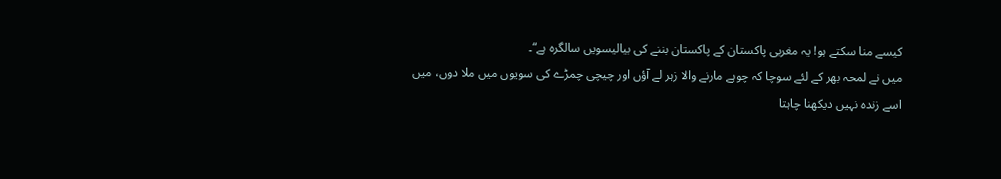کیسے منا سکتے ہو! یہ مغربی پاکستان کے پاکستان بننے کی بیالیسویں سالگرہ ہے“۔
میں نے لمحہ بھر کے لئے سوچا کہ چوہے مارنے والا زہر لے آؤں اور چیچی چمڑے کی سویوں میں ملا دوں، میں اسے زندہ نہیں دیکھنا چاہتا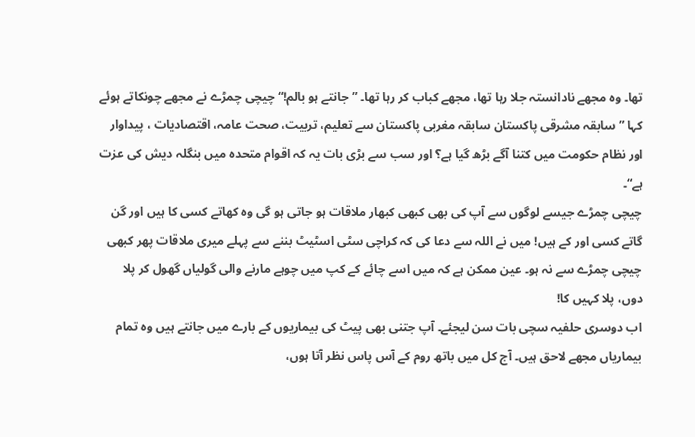تھا۔ وہ مجھے نادانستہ جلا رہا تھا، مجھے کباب کر رہا تھا۔ ”جانتے ہو بالم!“ چیچی چمڑے نے مجھے چونکاتے ہوئے کہا ”سابقہ مشرقی پاکستان سابقہ مغربی پاکستان سے تعلیم، تربیت، صحت عامہ، اقتصادیات ، پیداوار اور نظام حکومت میں کتنا آگے بڑھ گیا ہے؟ اور سب سے بڑی بات یہ کہ اقوام متحدہ میں بنگلہ دیش کی عزت ہے“۔
چیچی چمڑے جیسے لوگوں سے آپ کی بھی کبھی کبھار ملاقات ہو جاتی ہو گی وہ کھاتے کسی کا ہیں اور گن گاتے کسی اور کے ہیں! میں نے اللہ سے دعا کی کہ کراچی سٹی اسٹیٹ بننے سے پہلے میری ملاقات پھر کبھی چیچی چمڑے سے نہ ہو۔ عین ممکن ہے کہ میں اسے چائے کے کپ میں چوہے مارنے والی گولیاں گھول کر پلا دوں، پلا کہیں کا!
اب دوسری حلفیہ سچی بات سن لیجئے۔ آپ جتنی بھی پیٹ کی بیماریوں کے بارے میں جانتے ہیں وہ تمام بیماریاں مجھے لاحق ہیں۔ آج کل میں باتھ روم کے آس پاس نظر آتا ہوں،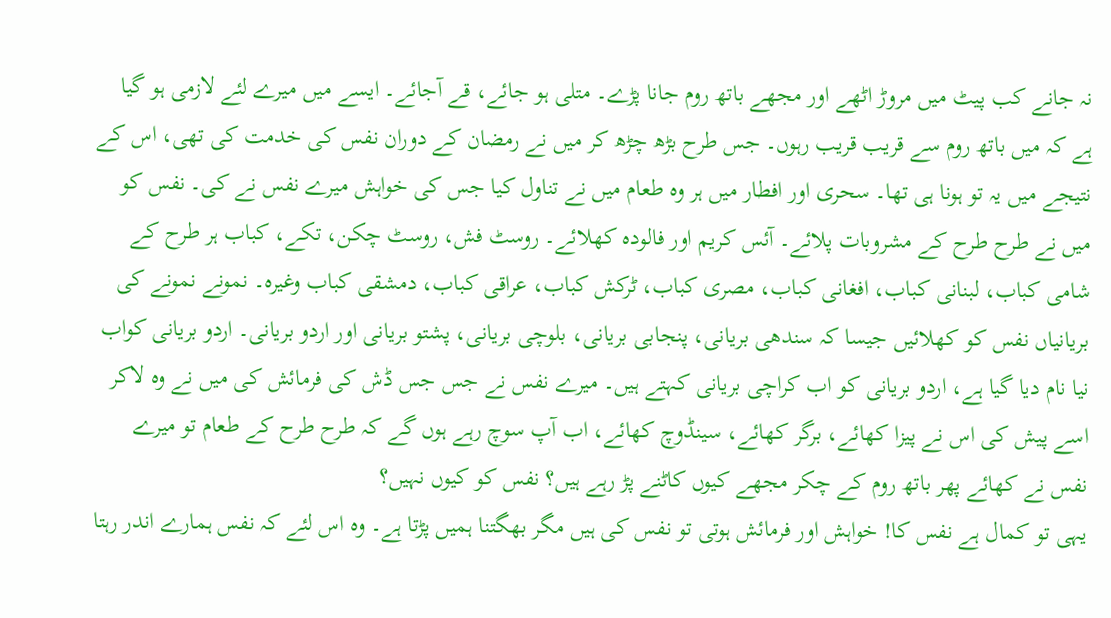نہ جانے کب پیٹ میں مروڑ اٹھے اور مجھے باتھ روم جانا پڑے۔ متلی ہو جائے، قے آجائے۔ ایسے میں میرے لئے لازمی ہو گیا ہے کہ میں باتھ روم سے قریب قریب رہوں۔ جس طرح بڑھ چڑھ کر میں نے رمضان کے دوران نفس کی خدمت کی تھی، اس کے نتیجے میں یہ تو ہونا ہی تھا۔ سحری اور افطار میں ہر وہ طعام میں نے تناول کیا جس کی خواہش میرے نفس نے کی۔ نفس کو میں نے طرح طرح کے مشروبات پلائے۔ آئس کریم اور فالودہ کھلائے۔ روسٹ فش، روسٹ چکن، تکے، کباب ہر طرح کے شامی کباب، لبنانی کباب، افغانی کباب، مصری کباب، ٹرکش کباب، عراقی کباب، دمشقی کباب وغیرہ۔ نمونے نمونے کی بریانیاں نفس کو کھلائیں جیسا کہ سندھی بریانی، پنجابی بریانی، بلوچی بریانی، پشتو بریانی اور اردو بریانی۔ اردو بریانی کواب نیا نام دیا گیا ہے، اردو بریانی کو اب کراچی بریانی کہتے ہیں۔ میرے نفس نے جس جس ڈش کی فرمائش کی میں نے وہ لاکر اسے پیش کی اس نے پیزا کھائے، برگر کھائے، سینڈوچ کھائے، اب آپ سوچ رہے ہوں گے کہ طرح طرح کے طعام تو میرے نفس نے کھائے پھر باتھ روم کے چکر مجھے کیوں کاٹنے پڑ رہے ہیں؟ نفس کو کیوں نہیں؟
یہی تو کمال ہے نفس کا! خواہش اور فرمائش ہوتی تو نفس کی ہیں مگر بھگتنا ہمیں پڑتا ہے۔ وہ اس لئے کہ نفس ہمارے اندر رہتا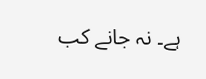ہے۔ نہ جانے کب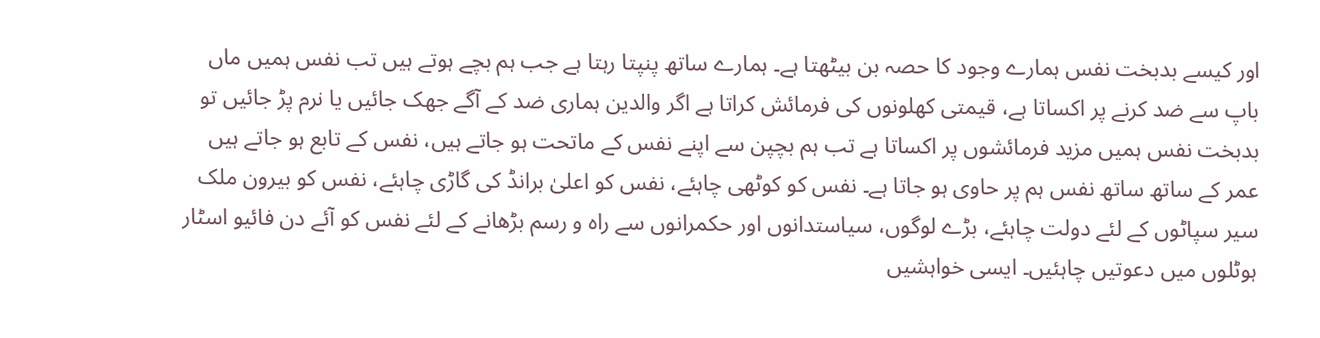اور کیسے بدبخت نفس ہمارے وجود کا حصہ بن بیٹھتا ہے۔ ہمارے ساتھ پنپتا رہتا ہے جب ہم بچے ہوتے ہیں تب نفس ہمیں ماں باپ سے ضد کرنے پر اکساتا ہے، قیمتی کھلونوں کی فرمائش کراتا ہے اگر والدین ہماری ضد کے آگے جھک جائیں یا نرم پڑ جائیں تو بدبخت نفس ہمیں مزید فرمائشوں پر اکساتا ہے تب ہم بچپن سے اپنے نفس کے ماتحت ہو جاتے ہیں، نفس کے تابع ہو جاتے ہیں عمر کے ساتھ ساتھ نفس ہم پر حاوی ہو جاتا ہے۔ نفس کو کوٹھی چاہئے، نفس کو اعلیٰ برانڈ کی گاڑی چاہئے، نفس کو بیرون ملک سیر سپاٹوں کے لئے دولت چاہئے، بڑے لوگوں، سیاستدانوں اور حکمرانوں سے راہ و رسم بڑھانے کے لئے نفس کو آئے دن فائیو اسٹار ہوٹلوں میں دعوتیں چاہئیں۔ ایسی خواہشیں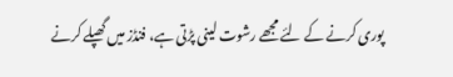پوری کرنے کے لئے مجھے رشوت لینی پڑتی ہے، فنڈز میں گھپلے کرنے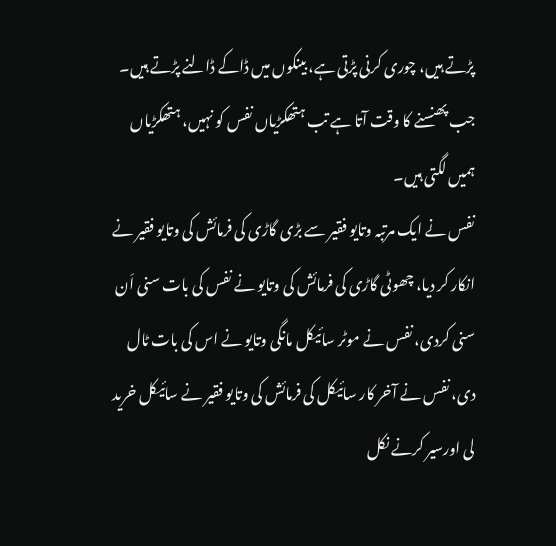پڑتے ہیں، چوری کرنی پڑتی ہے، بینکوں میں ڈاکے ڈالنے پڑتے ہیں۔ جب پھنسنے کا وقت آتا ہے تب ہتھکڑیاں نفس کو نہیں، ہتھکڑیاں ہمیں لگتی ہیں۔
نفس نے ایک مرتبہ وتایو فقیر سے بڑی گاڑی کی فرمائش کی وتایو فقیر نے انکار کر دیا، چھوٹی گاڑی کی فرمائش کی وتایو نے نفس کی بات سنی اَن سنی کردی، نفس نے موٹر سائیکل مانگی وتایو نے اس کی بات ٹال دی، نفس نے آخر کار سائیکل کی فرمائش کی وتایو فقیر نے سائیکل خرید لی اورسیر کرنے نکل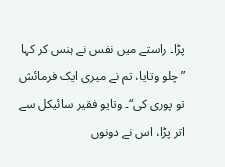پڑا۔ راستے میں نفس نے ہنس کر کہا ”چلو وتایا، تم نے میری ایک فرمائش تو پوری کی“۔ وتایو فقیر سائیکل سے اتر پڑا، اس نے دونوں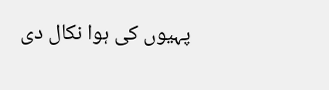پہیوں کی ہوا نکال دی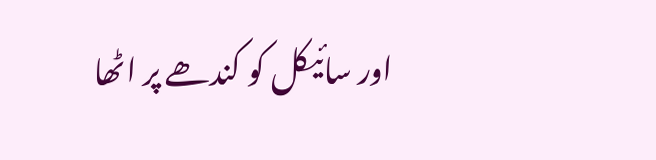اور سائیکل کو کندھے پر اٹھا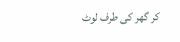کر گھر کی طرف لوٹ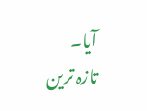آیا۔
تازہ ترین